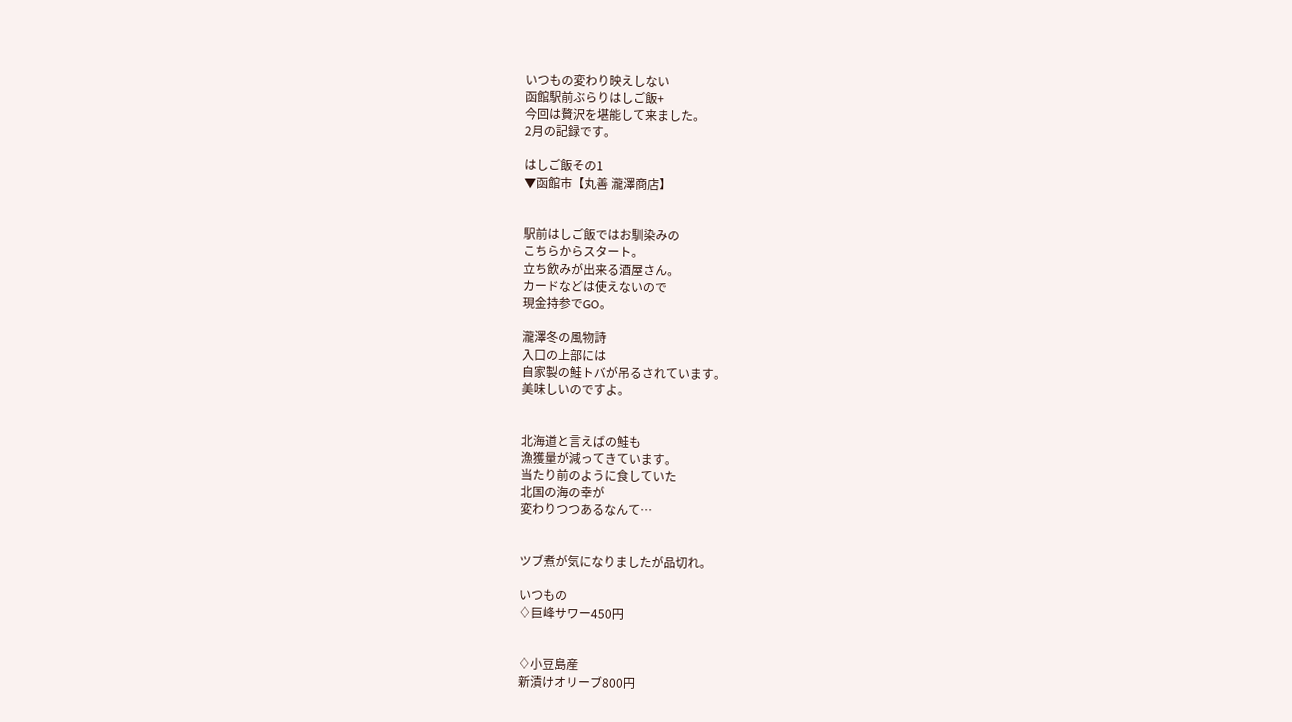いつもの変わり映えしない
函館駅前ぶらりはしご飯+
今回は贅沢を堪能して来ました。
2月の記録です。

はしご飯その1
▼函館市【丸善 瀧澤商店】


駅前はしご飯ではお馴染みの
こちらからスタート。
立ち飲みが出来る酒屋さん。
カードなどは使えないので
現金持参でGO。

瀧澤冬の風物詩
入口の上部には
自家製の鮭トバが吊るされています。
美味しいのですよ。


北海道と言えばの鮭も
漁獲量が減ってきています。
当たり前のように食していた
北国の海の幸が
変わりつつあるなんて…


ツブ煮が気になりましたが品切れ。

いつもの
♢巨峰サワー450円


♢小豆島産
新漬けオリーブ800円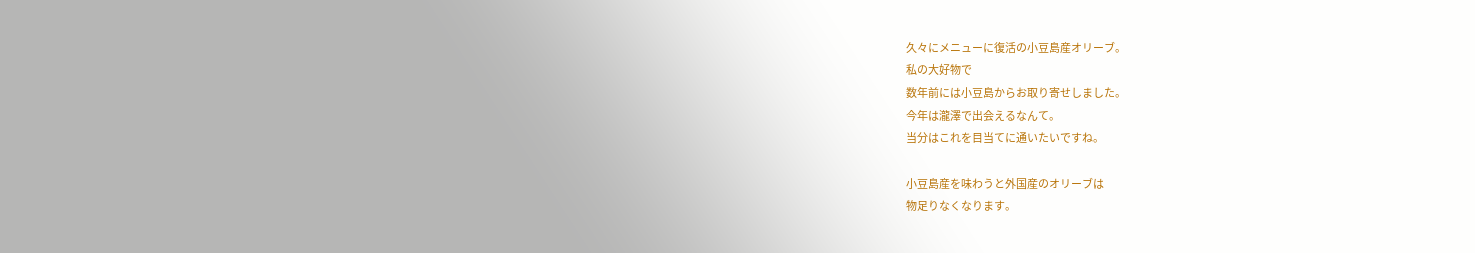久々にメニューに復活の小豆島産オリーブ。
私の大好物で
数年前には小豆島からお取り寄せしました。
今年は瀧澤で出会えるなんて。
当分はこれを目当てに通いたいですね。

小豆島産を味わうと外国産のオリーブは
物足りなくなります。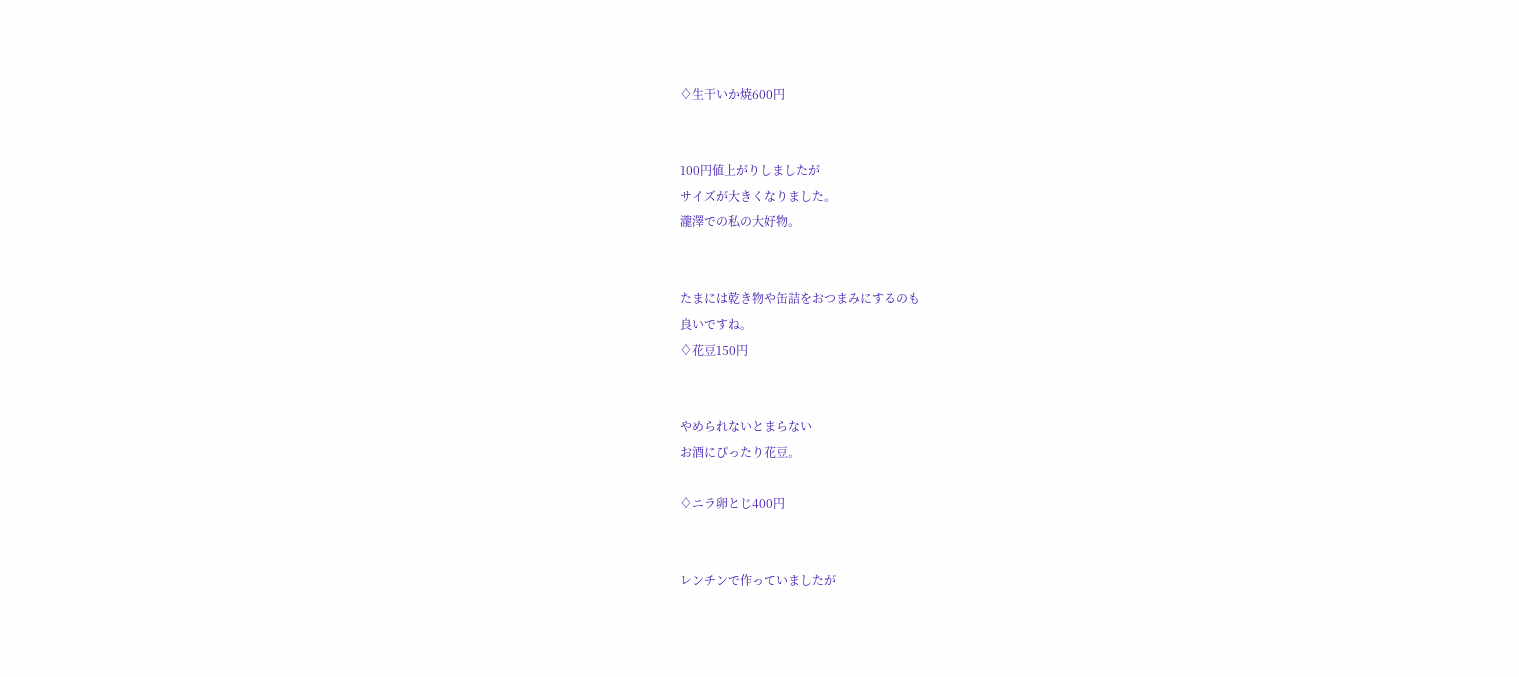♢生干いか焼600円


100円値上がりしましたが
サイズが大きくなりました。
瀧澤での私の大好物。


たまには乾き物や缶詰をおつまみにするのも
良いですね。
♢花豆150円


やめられないとまらない
お酒にぴったり花豆。

♢ニラ卵とじ400円


レンチンで作っていましたが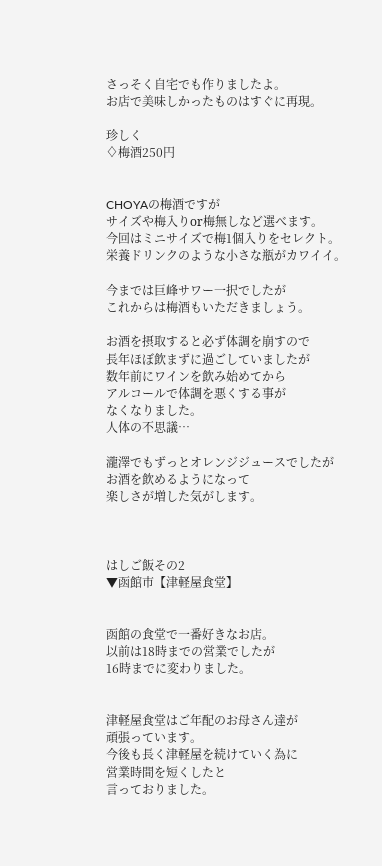さっそく自宅でも作りましたよ。
お店で美味しかったものはすぐに再現。

珍しく
♢梅酒250円


CHOYAの梅酒ですが
サイズや梅入りоr梅無しなど選べます。
今回はミニサイズで梅1個入りをセレクト。
栄養ドリンクのような小さな瓶がカワイイ。

今までは巨峰サワー一択でしたが
これからは梅酒もいただきましょう。

お酒を摂取すると必ず体調を崩すので
長年ほぼ飲まずに過ごしていましたが
数年前にワインを飲み始めてから
アルコールで体調を悪くする事が
なくなりました。
人体の不思議…

瀧澤でもずっとオレンジジュースでしたが
お酒を飲めるようになって
楽しさが増した気がします。



はしご飯その2
▼函館市【津軽屋食堂】


函館の食堂で一番好きなお店。
以前は18時までの営業でしたが
16時までに変わりました。


津軽屋食堂はご年配のお母さん達が
頑張っています。
今後も長く津軽屋を続けていく為に
営業時間を短くしたと
言っておりました。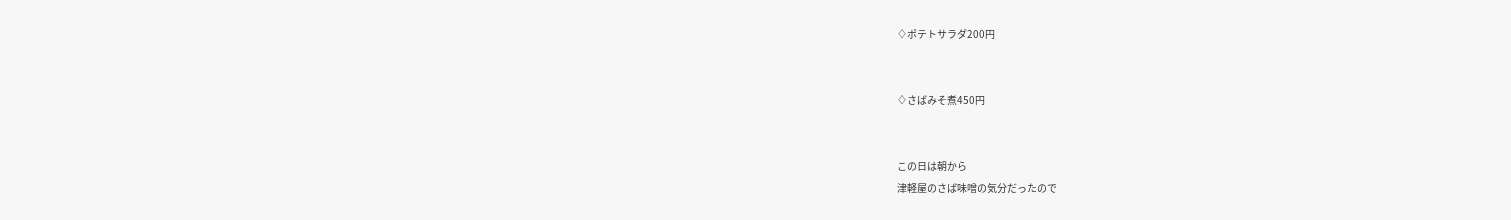♢ポテトサラダ200円


♢さばみそ煮450円


この日は朝から
津軽屋のさば味噌の気分だったので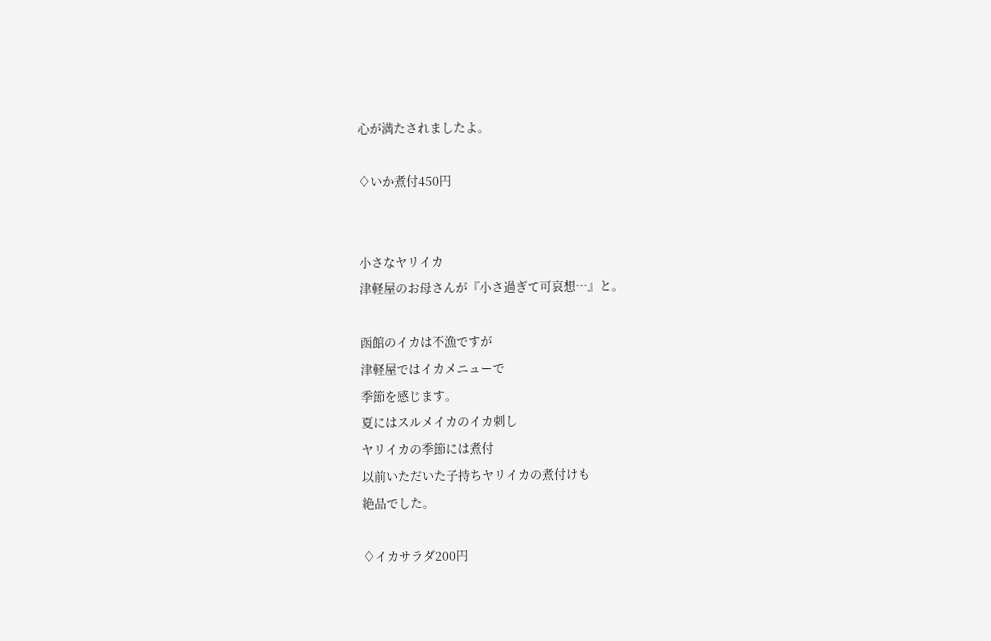心が満たされましたよ。

♢いか煮付450円


小さなヤリイカ
津軽屋のお母さんが『小さ過ぎて可哀想…』と。

函館のイカは不漁ですが
津軽屋ではイカメニューで
季節を感じます。
夏にはスルメイカのイカ刺し
ヤリイカの季節には煮付
以前いただいた子持ちヤリイカの煮付けも
絶品でした。

♢イカサラダ200円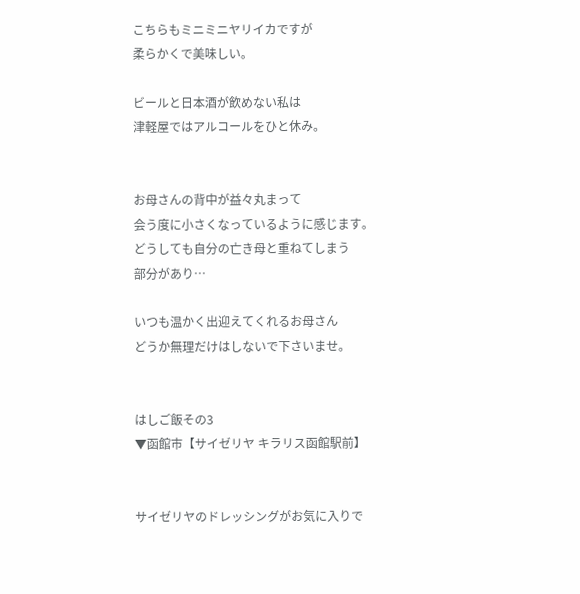こちらもミニミニヤリイカですが
柔らかくで美味しい。

ビールと日本酒が飲めない私は
津軽屋ではアルコールをひと休み。


お母さんの背中が益々丸まって
会う度に小さくなっているように感じます。
どうしても自分の亡き母と重ねてしまう
部分があり…

いつも温かく出迎えてくれるお母さん
どうか無理だけはしないで下さいませ。


はしご飯その3
▼函館市【サイゼリヤ キラリス函館駅前】


サイゼリヤのドレッシングがお気に入りで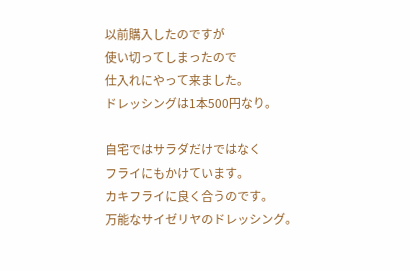以前購入したのですが
使い切ってしまったので
仕入れにやって来ました。
ドレッシングは1本500円なり。

自宅ではサラダだけではなく
フライにもかけています。
カキフライに良く合うのです。
万能なサイゼリヤのドレッシング。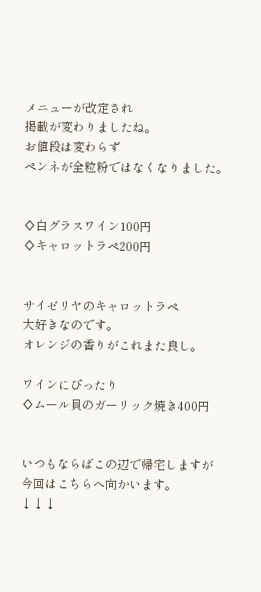メニューが改定され
掲載が変わりましたね。
お値段は変わらず
ペンネが全粒粉ではなくなりました。


♢白グラスワイン100円
♢キャロットラペ200円


サイゼリヤのキャロットラペ
大好きなのです。
オレンジの香りがこれまた良し。

ワインにぴったり
♢ムール貝のガーリック焼き400円


いつもならばこの辺で帰宅しますが
今回はこちらへ向かいます。
↓↓↓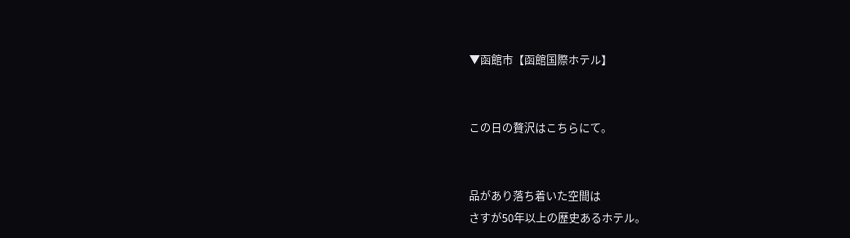▼函館市【函館国際ホテル】


この日の贅沢はこちらにて。


品があり落ち着いた空間は
さすが50年以上の歴史あるホテル。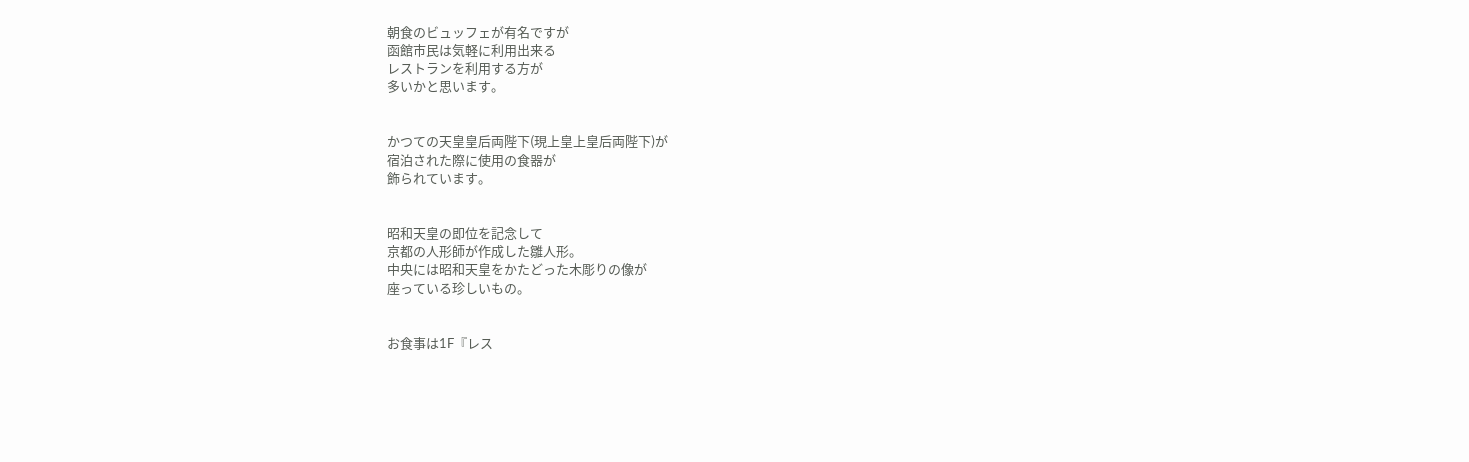朝食のビュッフェが有名ですが
函館市民は気軽に利用出来る
レストランを利用する方が
多いかと思います。


かつての天皇皇后両陛下(現上皇上皇后両陛下)が
宿泊された際に使用の食器が
飾られています。


昭和天皇の即位を記念して
京都の人形師が作成した雛人形。
中央には昭和天皇をかたどった木彫りの像が
座っている珍しいもの。


お食事は1F『レス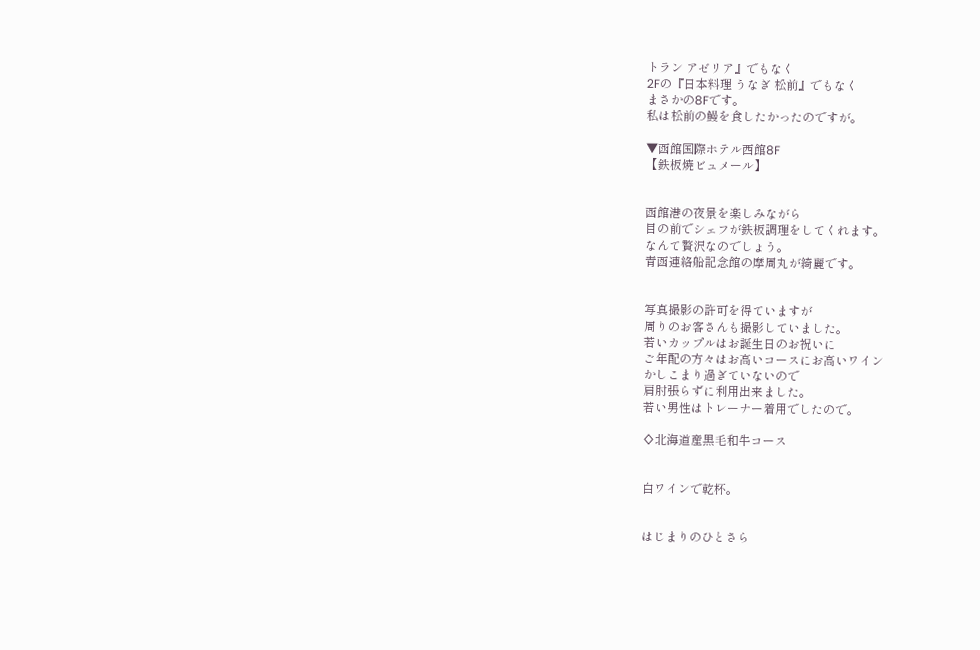トラン アゼリア』でもなく
2Fの『日本料理 うなぎ 松前』でもなく
まさかの8Fです。
私は松前の鰻を食したかったのですが。

▼函館国際ホテル西館8F
【鉄板焼ビュメール】


函館港の夜景を楽しみながら
目の前でシェフが鉄板調理をしてくれます。
なんて贅沢なのでしょう。
青函連絡船記念館の摩周丸が綺麗です。


写真撮影の許可を得ていますが
周りのお客さんも撮影していました。
若いカップルはお誕生日のお祝いに
ご年配の方々はお高いコースにお高いワイン
かしこまり過ぎていないので
肩肘張らずに利用出来ました。
若い男性はトレーナー着用でしたので。

♢北海道産黒毛和牛コース


白ワインで乾杯。


はじまりのひとさら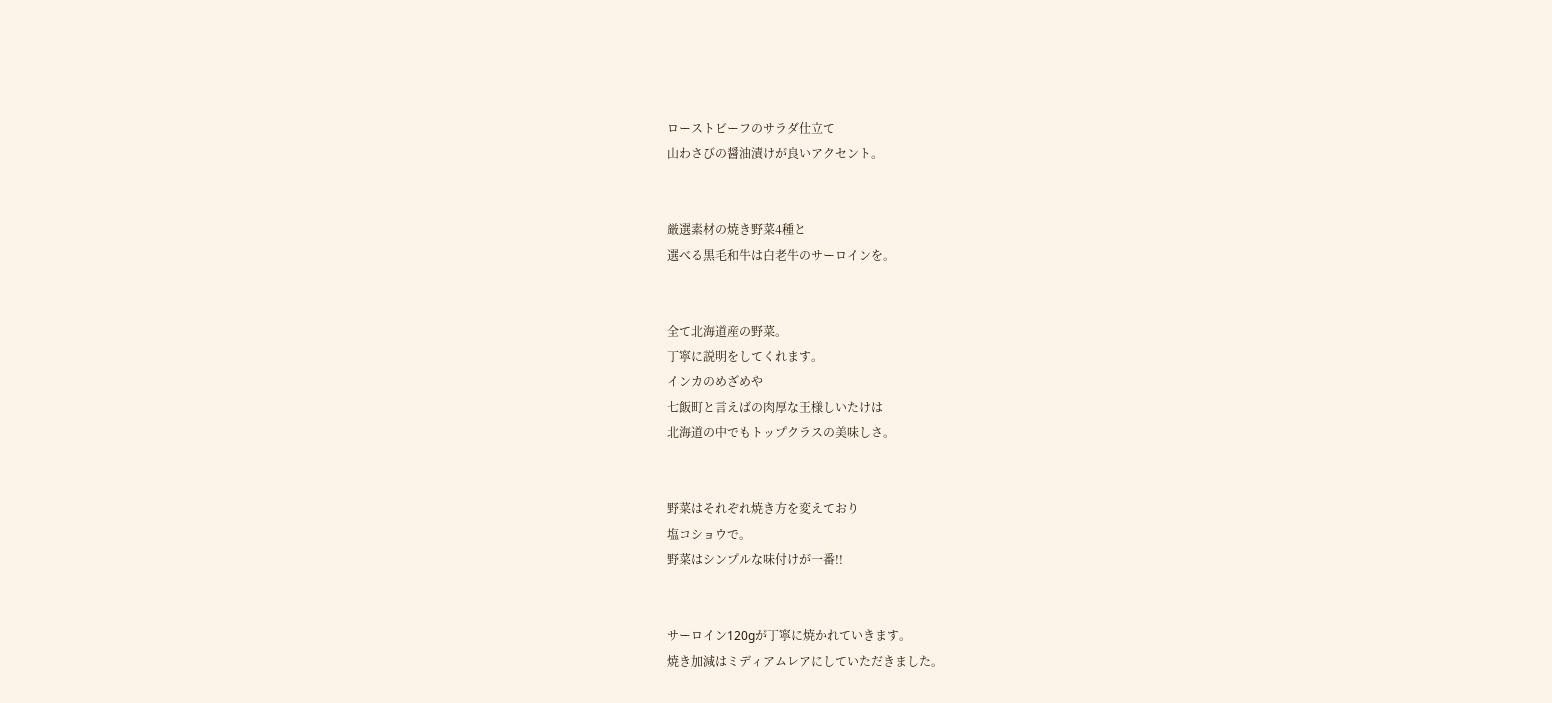ローストビーフのサラダ仕立て
山わさびの醤油漬けが良いアクセント。


厳選素材の焼き野菜4種と
選べる黒毛和牛は白老牛のサーロインを。


全て北海道産の野菜。
丁寧に説明をしてくれます。
インカのめざめや
七飯町と言えばの肉厚な王様しいたけは
北海道の中でもトップクラスの美味しさ。


野菜はそれぞれ焼き方を変えており
塩コショウで。
野菜はシンプルな味付けが一番!!


サーロイン120gが丁寧に焼かれていきます。
焼き加減はミディアムレアにしていただきました。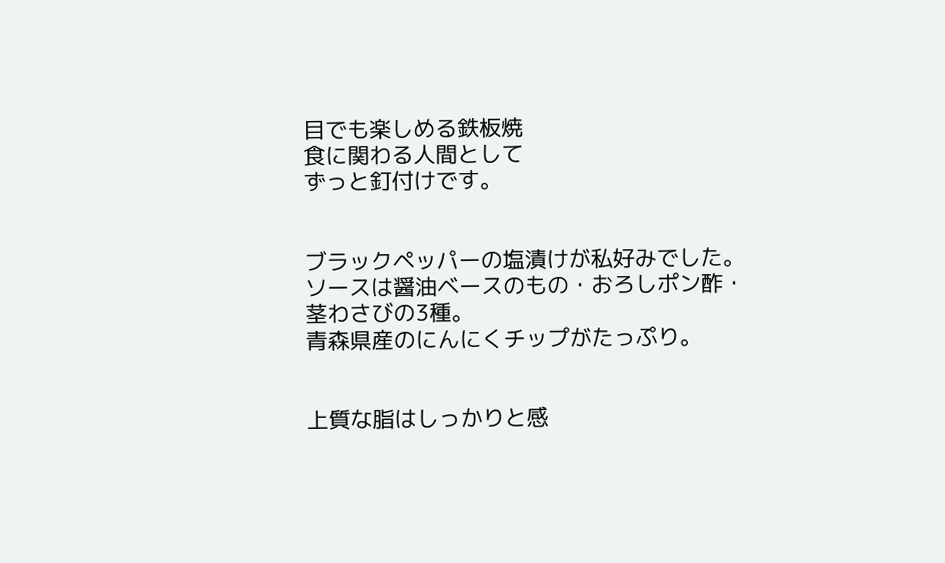目でも楽しめる鉄板焼
食に関わる人間として
ずっと釘付けです。


ブラックペッパーの塩漬けが私好みでした。
ソースは醤油ベースのもの・おろしポン酢・
茎わさびの3種。
青森県産のにんにくチップがたっぷり。


上質な脂はしっかりと感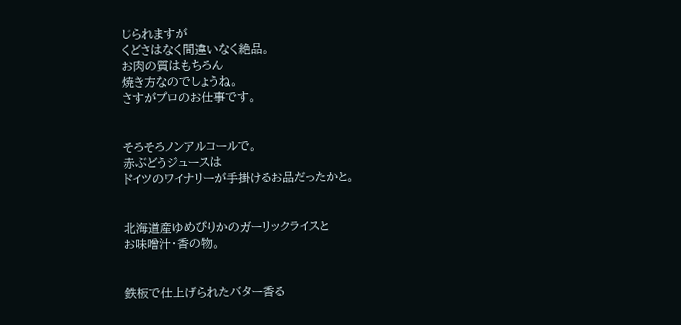じられますが
くどさはなく間違いなく絶品。
お肉の質はもちろん
焼き方なのでしょうね。
さすがプロのお仕事です。


そろそろノンアルコールで。
赤ぶどうジュースは
ドイツのワイナリーが手掛けるお品だったかと。


北海道産ゆめぴりかのガーリックライスと
お味噌汁・香の物。


鉄板で仕上げられたバター香る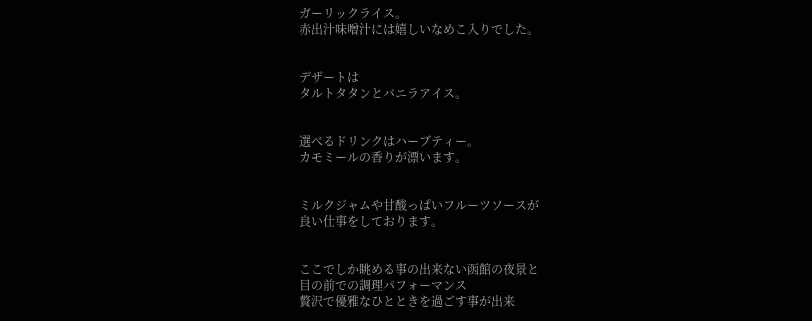ガーリックライス。
赤出汁味噌汁には嬉しいなめこ入りでした。


デザートは
タルトタタンとバニラアイス。


選べるドリンクはハーブティー。
カモミールの香りが漂います。


ミルクジャムや甘酸っぱいフルーツソースが
良い仕事をしております。


ここでしか眺める事の出来ない函館の夜景と
目の前での調理パフォーマンス
贅沢で優雅なひとときを過ごす事が出来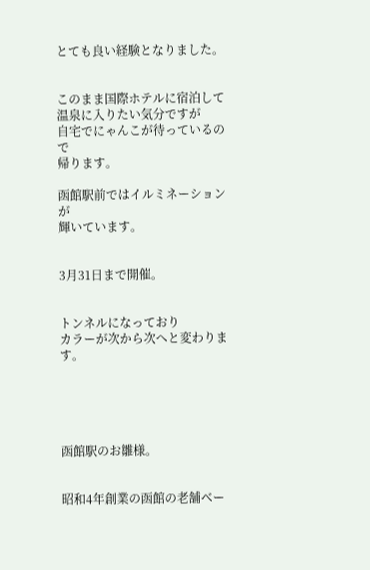とても良い経験となりました。


このまま国際ホテルに宿泊して
温泉に入りたい気分ですが
自宅でにゃんこが待っているので
帰ります。

函館駅前ではイルミネーションが
輝いています。


3月31日まで開催。


トンネルになっており
カラーが次から次へと変わります。





函館駅のお雛様。


昭和4年創業の函館の老舗ベー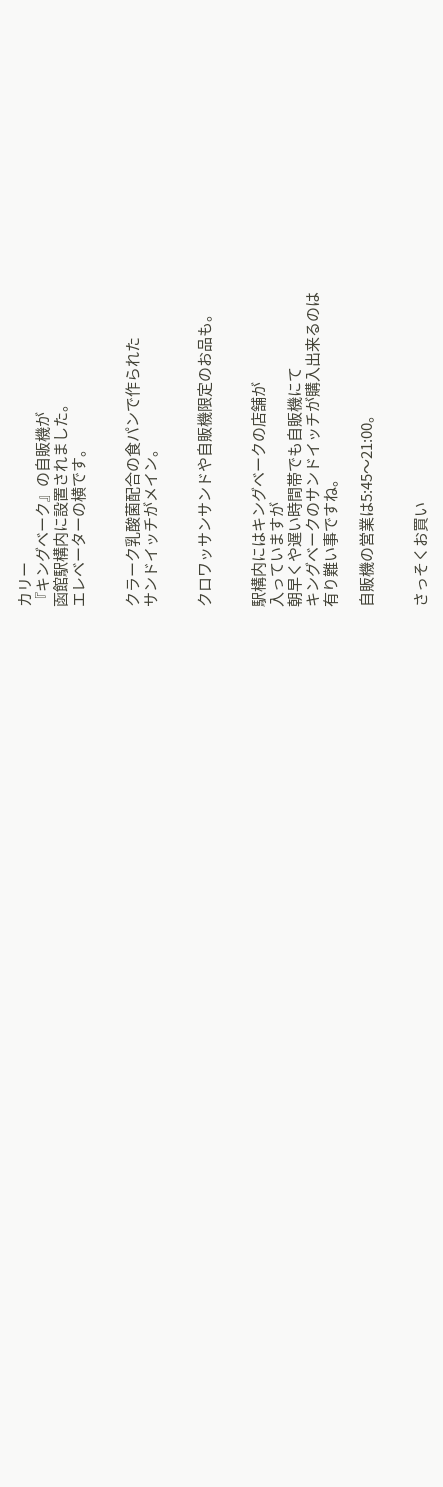カリー
『キングベーク』の自販機が
函館駅構内に設置されました。
エレベーターの横です。


クラーク乳酸菌配合の食パンで作られた
サンドイッチがメイン。


クロワッサンサンドや自販機限定のお品も。


駅構内にはキングベークの店舗が
入っていますが
朝早くや遅い時間帯でも自販機にて
キングベークのサンドイッチが購入出来るのは
有り難い事ですね。

自販機の営業は5:45〜21:00。


さっそくお買い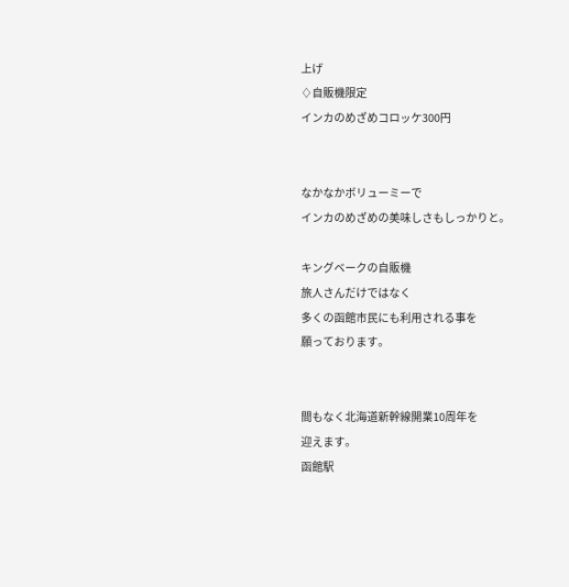上げ
♢自販機限定
インカのめざめコロッケ300円


なかなかボリューミーで
インカのめざめの美味しさもしっかりと。

キングベークの自販機
旅人さんだけではなく
多くの函館市民にも利用される事を
願っております。


間もなく北海道新幹線開業10周年を
迎えます。
函館駅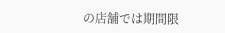の店舗では期間限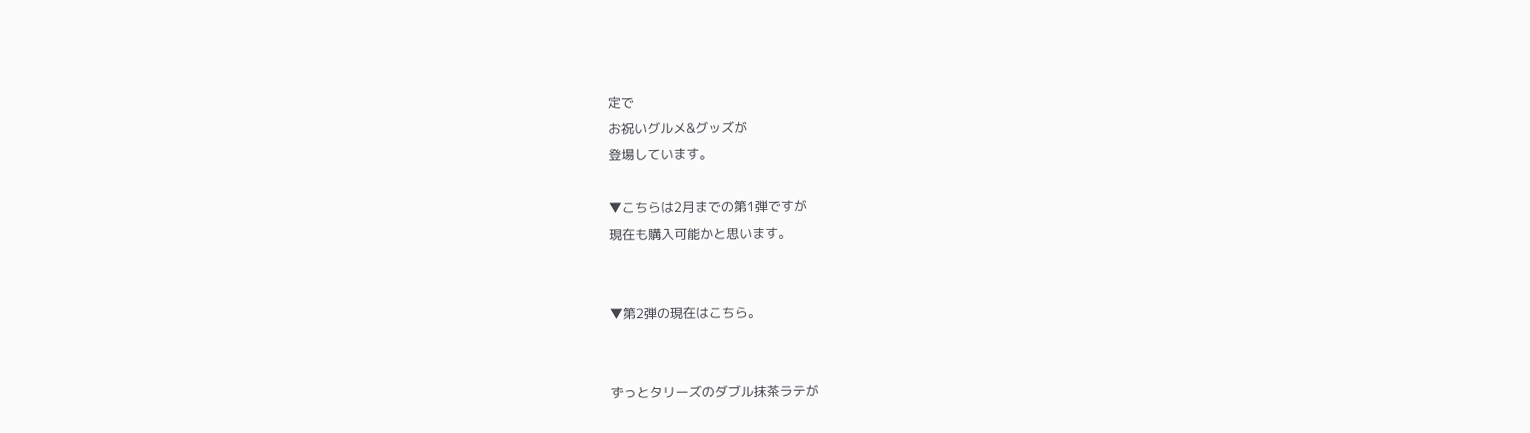定で
お祝いグルメ&グッズが
登場しています。

▼こちらは2月までの第1弾ですが
現在も購入可能かと思います。


▼第2弾の現在はこちら。


ずっとタリーズのダブル抹茶ラテが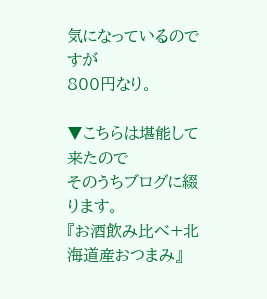気になっているのですが
800円なり。

▼こちらは堪能して来たので
そのうちブログに綴ります。
『お酒飲み比べ+北海道産おつまみ』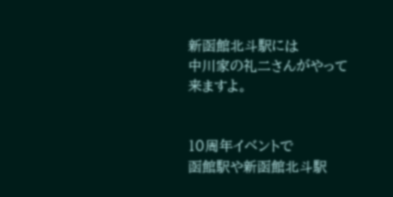新函館北斗駅には
中川家の礼二さんがやって来ますよ。


10周年イベントで
函館駅や新函館北斗駅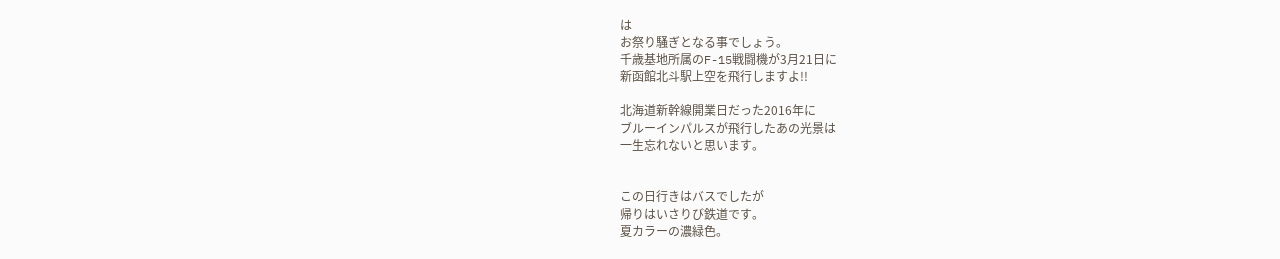は
お祭り騒ぎとなる事でしょう。
千歳基地所属のF-15戦闘機が3月21日に
新函館北斗駅上空を飛行しますよ!!

北海道新幹線開業日だった2016年に
ブルーインパルスが飛行したあの光景は
一生忘れないと思います。


この日行きはバスでしたが
帰りはいさりび鉄道です。
夏カラーの濃緑色。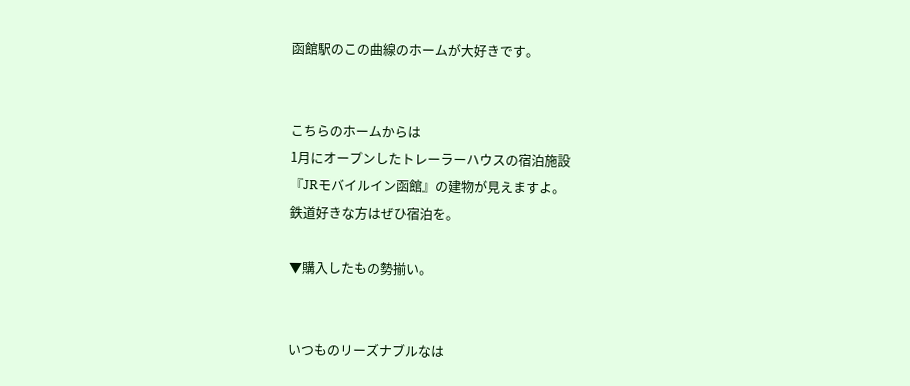函館駅のこの曲線のホームが大好きです。


こちらのホームからは
1月にオープンしたトレーラーハウスの宿泊施設
『JRモバイルイン函館』の建物が見えますよ。
鉄道好きな方はぜひ宿泊を。

▼購入したもの勢揃い。


いつものリーズナブルなは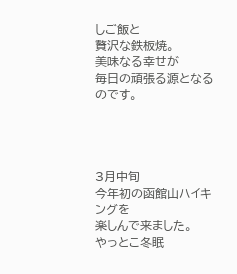しご飯と
贅沢な鉄板焼。
美味なる幸せが
毎日の頑張る源となるのです。




3月中旬
今年初の函館山ハイキングを
楽しんで来ました。
やっとこ冬眠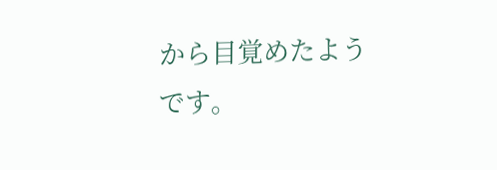から目覚めたようです。